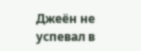Джеён не успевал в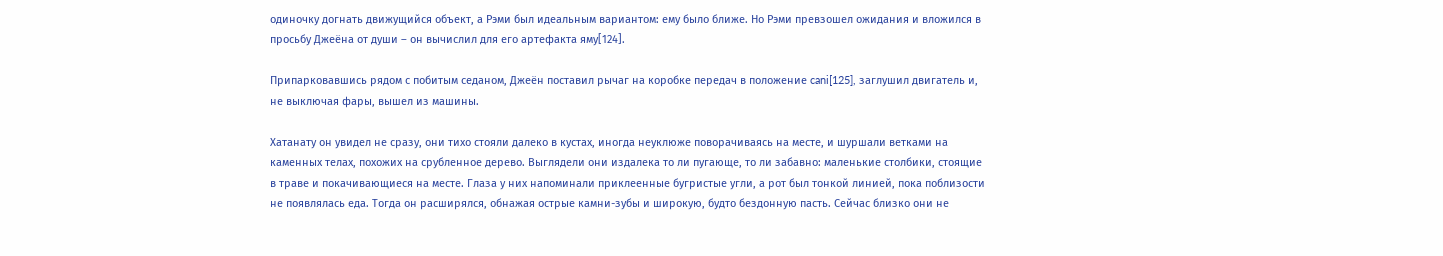одиночку догнать движущийся объект, а Рэми был идеальным вариантом: ему было ближе. Но Рэми превзошел ожидания и вложился в просьбу Джеёна от души – он вычислил для его артефакта яму[124].

Припарковавшись рядом с побитым седаном, Джеён поставил рычаг на коробке передач в положение cani[125], заглушил двигатель и, не выключая фары, вышел из машины.

Хатанату он увидел не сразу, они тихо стояли далеко в кустах, иногда неуклюже поворачиваясь на месте, и шуршали ветками на каменных телах, похожих на срубленное дерево. Выглядели они издалека то ли пугающе, то ли забавно: маленькие столбики, стоящие в траве и покачивающиеся на месте. Глаза у них напоминали приклеенные бугристые угли, а рот был тонкой линией, пока поблизости не появлялась еда. Тогда он расширялся, обнажая острые камни-зубы и широкую, будто бездонную пасть. Сейчас близко они не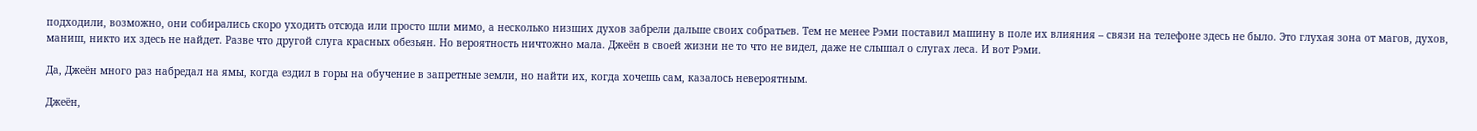подходили, возможно, они собирались скоро уходить отсюда или просто шли мимо, а несколько низших духов забрели дальше своих собратьев. Тем не менее Рэми поставил машину в поле их влияния – связи на телефоне здесь не было. Это глухая зона от магов, духов, маниш, никто их здесь не найдет. Разве что другой слуга красных обезьян. Но вероятность ничтожно мала. Джеён в своей жизни не то что не видел, даже не слышал о слугах леса. И вот Рэми.

Да, Джеён много раз набредал на ямы, когда ездил в горы на обучение в запретные земли, но найти их, когда хочешь сам, казалось невероятным.

Джеён,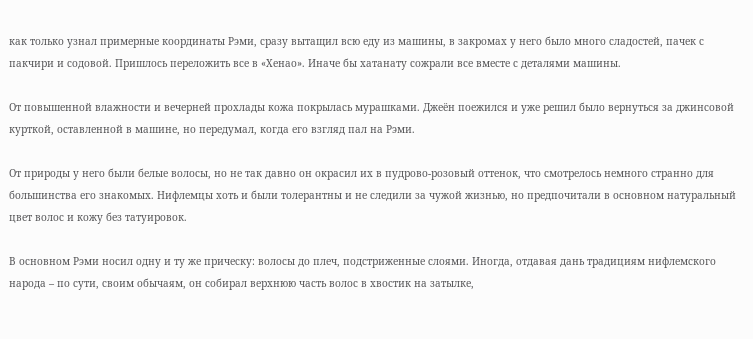как только узнал примерные координаты Рэми, сразу вытащил всю еду из машины, в закромах у него было много сладостей, пачек с пакчири и содовой. Пришлось переложить все в «Хенао». Иначе бы хатанату сожрали все вместе с деталями машины.

От повышенной влажности и вечерней прохлады кожа покрылась мурашками. Джеён поежился и уже решил было вернуться за джинсовой курткой, оставленной в машине, но передумал, когда его взгляд пал на Рэми.

От природы у него были белые волосы, но не так давно он окрасил их в пудрово-розовый оттенок, что смотрелось немного странно для большинства его знакомых. Нифлемцы хоть и были толерантны и не следили за чужой жизнью, но предпочитали в основном натуральный цвет волос и кожу без татуировок.

В основном Рэми носил одну и ту же прическу: волосы до плеч, подстриженные слоями. Иногда, отдавая дань традициям нифлемского народа – по сути, своим обычаям, он собирал верхнюю часть волос в хвостик на затылке,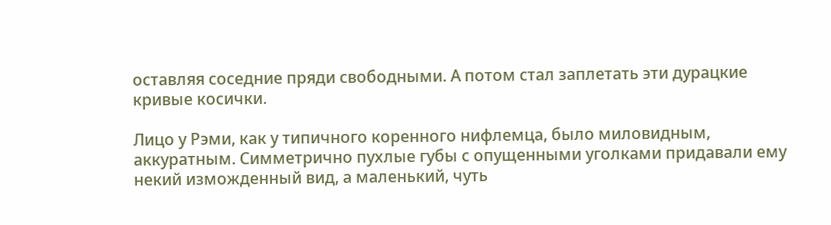оставляя соседние пряди свободными. А потом стал заплетать эти дурацкие кривые косички.

Лицо у Рэми, как у типичного коренного нифлемца, было миловидным, аккуратным. Симметрично пухлые губы с опущенными уголками придавали ему некий изможденный вид, а маленький, чуть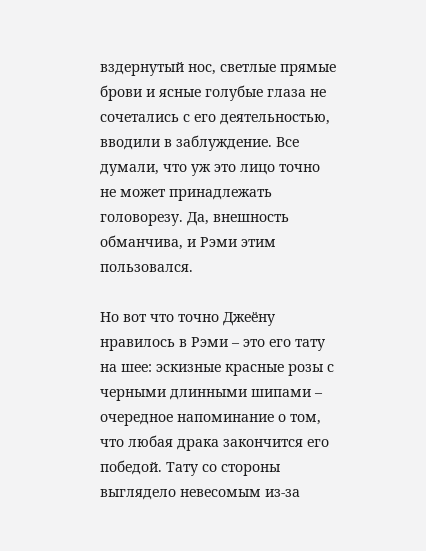вздернутый нос, светлые прямые брови и ясные голубые глаза не сочетались с его деятельностью, вводили в заблуждение. Все думали, что уж это лицо точно не может принадлежать головорезу. Да, внешность обманчива, и Рэми этим пользовался.

Но вот что точно Джеёну нравилось в Рэми – это его тату на шее: эскизные красные розы с черными длинными шипами – очередное напоминание о том, что любая драка закончится его победой. Тату со стороны выглядело невесомым из-за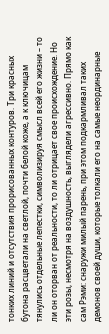тонких линий и отсутствия прорисованных контуров. Три красных бутона расцветали на светлой, почти белой коже, а к ключицам тянулись отдельные лепестки, символизируя смысл всей его жизни – то ли он оторван от реальности, то ли отрицает свое происхождение. Но эти розы, несмотря на воздушность, выглядели агрессивно. Прямо как сам Рэми: снаружи милый парень, при этом подкармливал таких демонов своей души, которые толкали его на самые неординарные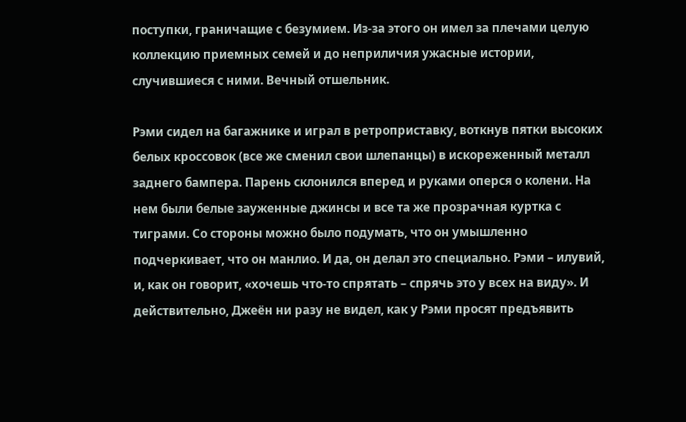поступки, граничащие с безумием. Из-за этого он имел за плечами целую коллекцию приемных семей и до неприличия ужасные истории, случившиеся с ними. Вечный отшельник.

Рэми сидел на багажнике и играл в ретроприставку, воткнув пятки высоких белых кроссовок (все же сменил свои шлепанцы) в искореженный металл заднего бампера. Парень склонился вперед и руками оперся о колени. На нем были белые зауженные джинсы и все та же прозрачная куртка с тиграми. Со стороны можно было подумать, что он умышленно подчеркивает, что он манлио. И да, он делал это специально. Рэми – илувий, и, как он говорит, «хочешь что-то спрятать – спрячь это у всех на виду». И действительно, Джеён ни разу не видел, как у Рэми просят предъявить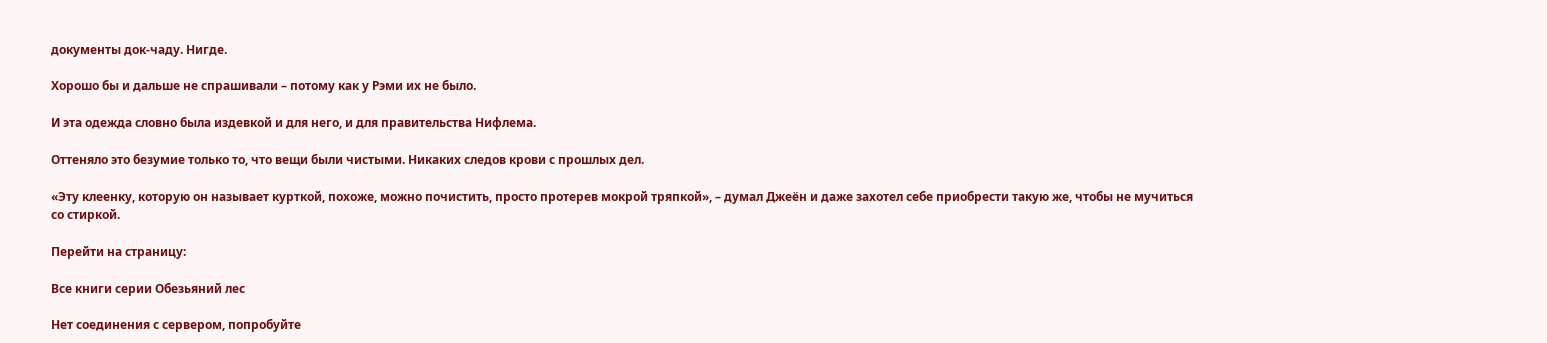документы док-чаду. Нигде.

Хорошо бы и дальше не спрашивали – потому как у Рэми их не было.

И эта одежда словно была издевкой и для него, и для правительства Нифлема.

Оттеняло это безумие только то, что вещи были чистыми. Никаких следов крови с прошлых дел.

«Эту клеенку, которую он называет курткой, похоже, можно почистить, просто протерев мокрой тряпкой», – думал Джеён и даже захотел себе приобрести такую же, чтобы не мучиться со стиркой.

Перейти на страницу:

Все книги серии Обезьяний лес

Нет соединения с сервером, попробуйте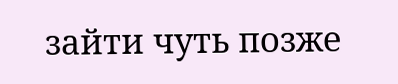зайти чуть позже